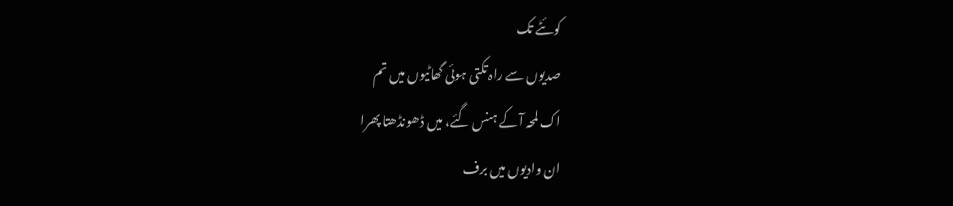کوئٹے تک
صدیوں سے راہ تکتی ہوئی گھاٹیوں میں تم
اک لمحہ آ کے ہنس گئے، میں ڈھونڈھتا پھرا
ان وادیوں میں برف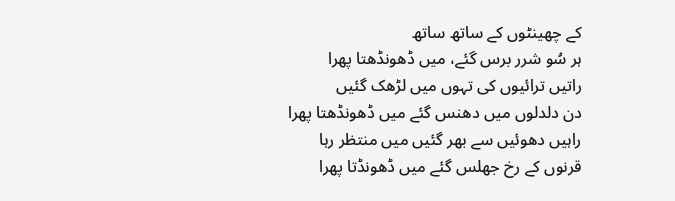کے چھینٹوں کے ساتھ ساتھ
ہر سُو شرر برس گئے، میں ڈھونڈھتا پھرا
راتیں ترائیوں کی تہوں میں لڑھک گئیں
دن دلدلوں میں دھنس گئے میں ڈھونڈھتا پھرا
راہیں دھوئیں سے بھر گئیں میں منتظر رہا
قرنوں کے رخ جھلس گئے میں ڈھونڈتا پھرا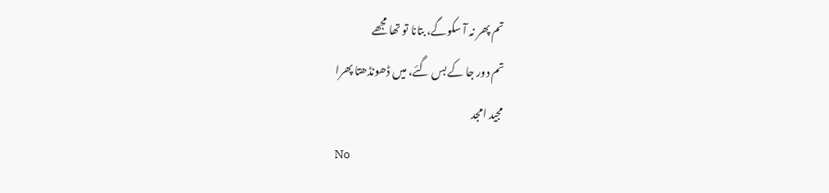تم پھر نہ آ سکوگے، بتانا تو تھا مجھے
تم دور جا کے بس گئے، میں ڈھونڈھتا پھرا
مجید امجد
No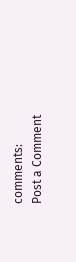comments:
Post a Comment